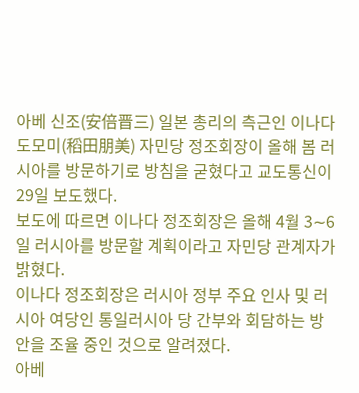아베 신조(安倍晋三) 일본 총리의 측근인 이나다 도모미(稻田朋美) 자민당 정조회장이 올해 봄 러시아를 방문하기로 방침을 굳혔다고 교도통신이 29일 보도했다.
보도에 따르면 이나다 정조회장은 올해 4월 3∼6일 러시아를 방문할 계획이라고 자민당 관계자가 밝혔다.
이나다 정조회장은 러시아 정부 주요 인사 및 러시아 여당인 통일러시아 당 간부와 회담하는 방안을 조율 중인 것으로 알려졌다.
아베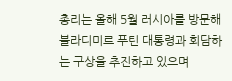총리는 올해 5월 러시아를 방문해 블라디미르 푸틴 대통령과 회담하는 구상을 추진하고 있으며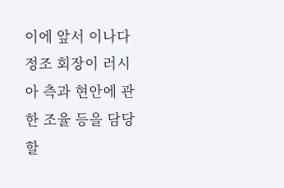이에 앞서 이나다 정조 회장이 러시아 측과 현안에 관한 조율 등을 담당할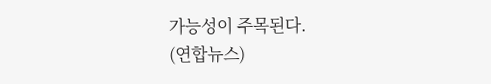가능성이 주목된다.
(연합뉴스)